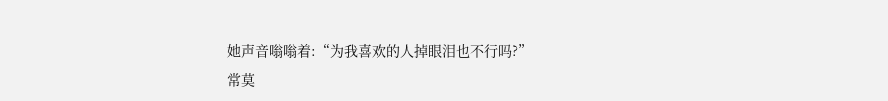她声音嗡嗡着:“为我喜欢的人掉眼泪也不行吗?”
常莫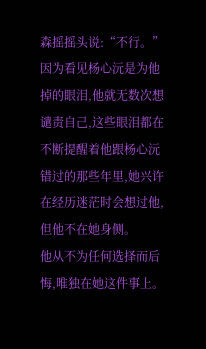森摇摇头说:“不行。”因为看见杨心沅是为他掉的眼泪,他就无数次想谴责自己,这些眼泪都在不断提醒着他跟杨心沅错过的那些年里,她兴许在经历迷茫时会想过他,但他不在她身侧。
他从不为任何选择而后悔,唯独在她这件事上。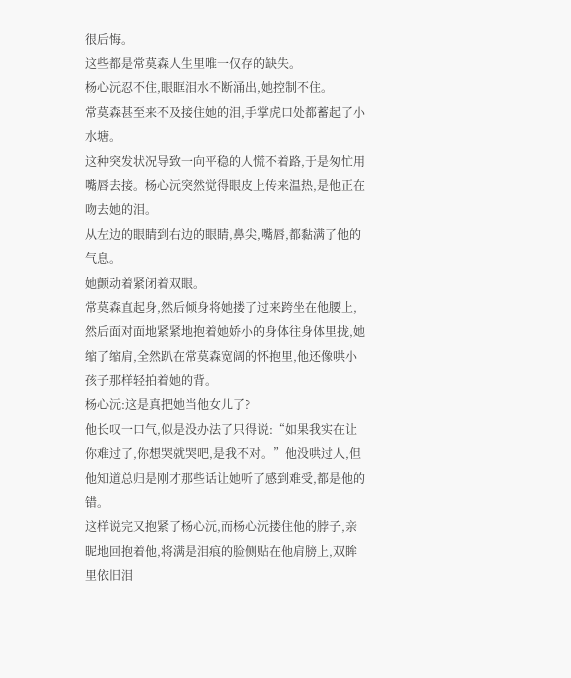很后悔。
这些都是常莫森人生里唯一仅存的缺失。
杨心沅忍不住,眼眶泪水不断涌出,她控制不住。
常莫森甚至来不及接住她的泪,手掌虎口处都蓄起了小水塘。
这种突发状况导致一向平稳的人慌不着路,于是匆忙用嘴唇去接。杨心沅突然觉得眼皮上传来温热,是他正在吻去她的泪。
从左边的眼睛到右边的眼睛,鼻尖,嘴唇,都黏满了他的气息。
她颤动着紧闭着双眼。
常莫森直起身,然后倾身将她搂了过来跨坐在他腰上,然后面对面地紧紧地抱着她娇小的身体往身体里拢,她缩了缩肩,全然趴在常莫森宽阔的怀抱里,他还像哄小孩子那样轻拍着她的背。
杨心沅:这是真把她当他女儿了?
他长叹一口气,似是没办法了只得说:“如果我实在让你难过了,你想哭就哭吧,是我不对。”他没哄过人,但他知道总归是刚才那些话让她听了感到难受,都是他的错。
这样说完又抱紧了杨心沅,而杨心沅搂住他的脖子,亲昵地回抱着他,将满是泪痕的脸侧贴在他肩膀上,双眸里依旧泪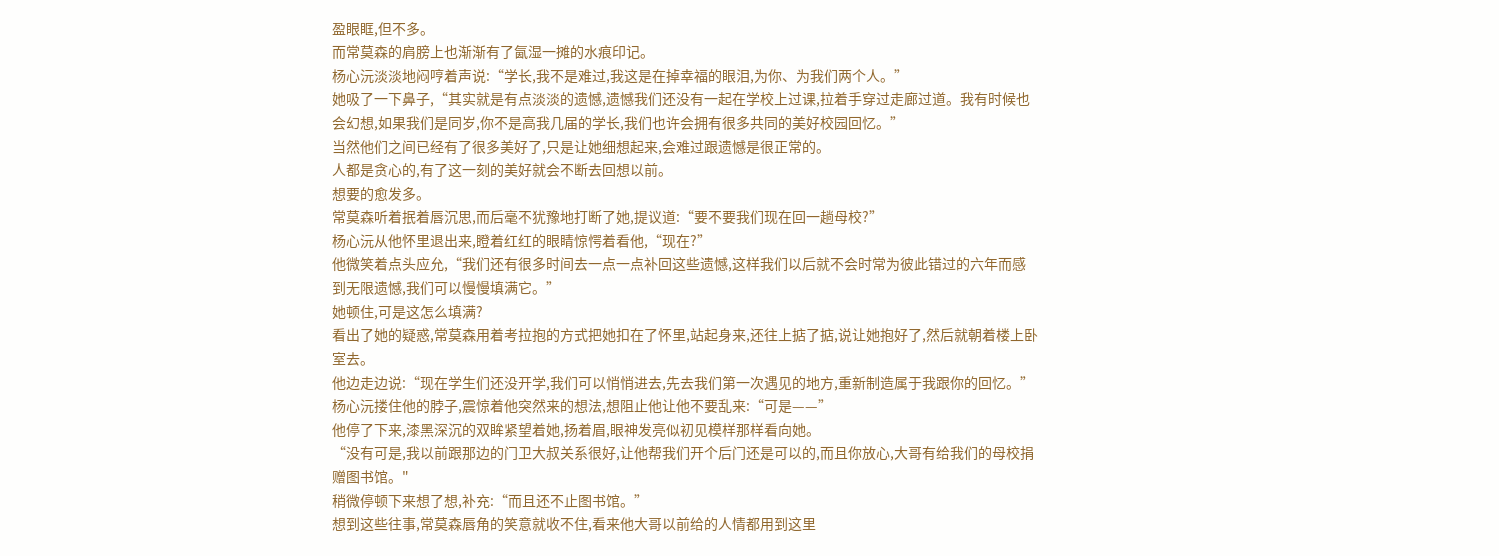盈眼眶,但不多。
而常莫森的肩膀上也渐渐有了氤湿一摊的水痕印记。
杨心沅淡淡地闷哼着声说:“学长,我不是难过,我这是在掉幸福的眼泪,为你、为我们两个人。”
她吸了一下鼻子,“其实就是有点淡淡的遗憾,遗憾我们还没有一起在学校上过课,拉着手穿过走廊过道。我有时候也会幻想,如果我们是同岁,你不是高我几届的学长,我们也许会拥有很多共同的美好校园回忆。”
当然他们之间已经有了很多美好了,只是让她细想起来,会难过跟遗憾是很正常的。
人都是贪心的,有了这一刻的美好就会不断去回想以前。
想要的愈发多。
常莫森听着抿着唇沉思,而后毫不犹豫地打断了她,提议道:“要不要我们现在回一趟母校?”
杨心沅从他怀里退出来,瞪着红红的眼睛惊愕着看他,“现在?”
他微笑着点头应允,“我们还有很多时间去一点一点补回这些遗憾,这样我们以后就不会时常为彼此错过的六年而感到无限遗憾,我们可以慢慢填满它。”
她顿住,可是这怎么填满?
看出了她的疑惑,常莫森用着考拉抱的方式把她扣在了怀里,站起身来,还往上掂了掂,说让她抱好了,然后就朝着楼上卧室去。
他边走边说:“现在学生们还没开学,我们可以悄悄进去,先去我们第一次遇见的地方,重新制造属于我跟你的回忆。”
杨心沅搂住他的脖子,震惊着他突然来的想法,想阻止他让他不要乱来:“可是——”
他停了下来,漆黑深沉的双眸紧望着她,扬着眉,眼神发亮似初见模样那样看向她。
“没有可是,我以前跟那边的门卫大叔关系很好,让他帮我们开个后门还是可以的,而且你放心,大哥有给我们的母校捐赠图书馆。"
稍微停顿下来想了想,补充:“而且还不止图书馆。”
想到这些往事,常莫森唇角的笑意就收不住,看来他大哥以前给的人情都用到这里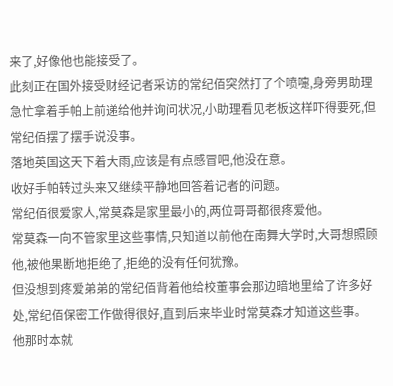来了,好像他也能接受了。
此刻正在国外接受财经记者采访的常纪佰突然打了个喷嚏,身旁男助理急忙拿着手帕上前递给他并询问状况,小助理看见老板这样吓得要死,但常纪佰摆了摆手说没事。
落地英国这天下着大雨,应该是有点感冒吧,他没在意。
收好手帕转过头来又继续平静地回答着记者的问题。
常纪佰很爱家人,常莫森是家里最小的,两位哥哥都很疼爱他。
常莫森一向不管家里这些事情,只知道以前他在南舞大学时,大哥想照顾他,被他果断地拒绝了,拒绝的没有任何犹豫。
但没想到疼爱弟弟的常纪佰背着他给校董事会那边暗地里给了许多好处,常纪佰保密工作做得很好,直到后来毕业时常莫森才知道这些事。
他那时本就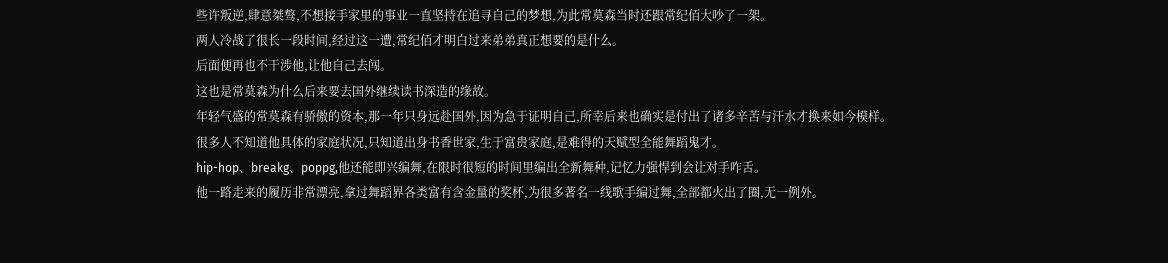些许叛逆,肆意桀骜,不想接手家里的事业一直坚持在追寻自己的梦想,为此常莫森当时还跟常纪佰大吵了一架。
两人冷战了很长一段时间,经过这一遭,常纪佰才明白过来弟弟真正想要的是什么。
后面便再也不干涉他,让他自己去闯。
这也是常莫森为什么后来要去国外继续读书深造的缘故。
年轻气盛的常莫森有骄傲的资本,那一年只身远赴国外,因为急于证明自己,所幸后来也确实是付出了诸多辛苦与汗水才换来如今模样。
很多人不知道他具体的家庭状况,只知道出身书香世家,生于富贵家庭,是难得的天赋型全能舞蹈鬼才。
hip-hop、breakg、poppg,他还能即兴编舞,在限时很短的时间里编出全新舞种,记忆力强悍到会让对手咋舌。
他一路走来的履历非常漂亮,拿过舞蹈界各类富有含金量的奖杯,为很多著名一线歌手编过舞,全部都火出了圈,无一例外。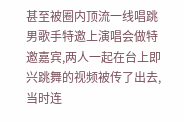甚至被圈内顶流一线唱跳男歌手特邀上演唱会做特邀嘉宾,两人一起在台上即兴跳舞的视频被传了出去,当时连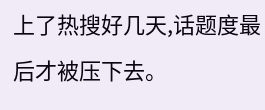上了热搜好几天,话题度最后才被压下去。